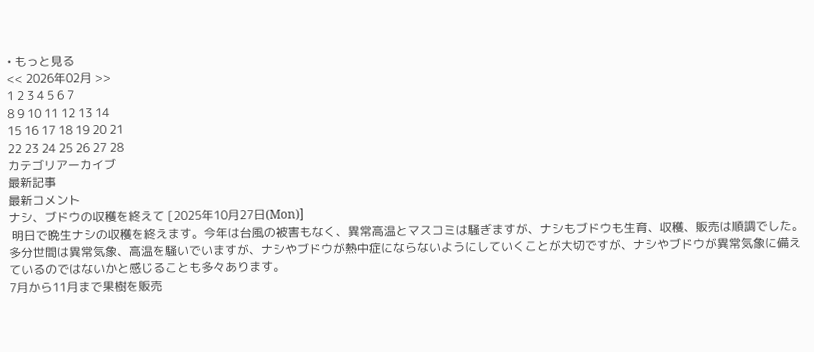• もっと見る
<< 2026年02月 >>
1 2 3 4 5 6 7
8 9 10 11 12 13 14
15 16 17 18 19 20 21
22 23 24 25 26 27 28
カテゴリアーカイブ
最新記事
最新コメント
ナシ、ブドウの収穫を終えて [2025年10月27日(Mon)]
 明日で晩生ナシの収穫を終えます。今年は台風の被害もなく、異常高温とマスコミは騒ぎますが、ナシもブドウも生育、収穫、販売は順調でした。多分世間は異常気象、高温を騒いでいますが、ナシやブドウが熱中症にならないようにしていくことが大切ですが、ナシやブドウが異常気象に備えているのではないかと感じることも多々あります。
7月から11月まで果樹を販売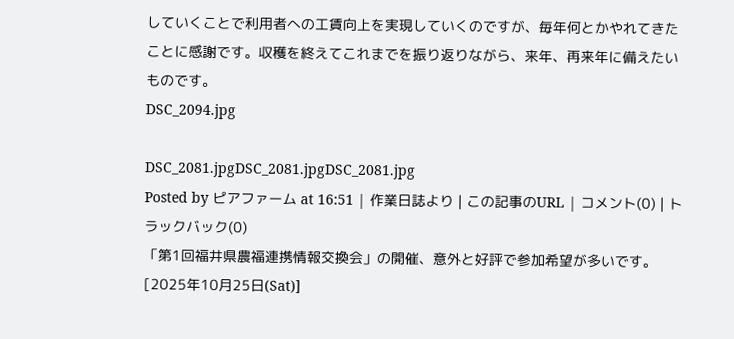していくことで利用者への工賃向上を実現していくのですが、毎年何とかやれてきたことに感謝です。収穫を終えてこれまでを振り返りながら、来年、再来年に備えたいものです。
DSC_2094.jpg

DSC_2081.jpgDSC_2081.jpgDSC_2081.jpg
Posted by ピアファーム at 16:51 | 作業日誌より | この記事のURL | コメント(0) | トラックバック(0)
「第1回福井県農福連携情報交換会」の開催、意外と好評で参加希望が多いです。 [2025年10月25日(Sat)]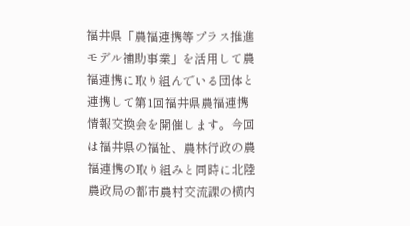福井県「農福連携等プラス推進モデル補助事業」を活用して農福連携に取り組んでいる団体と連携して第1回福井県農福連携情報交換会を開催します。今回は福井県の福祉、農林行政の農福連携の取り組みと同時に北陸農政局の都市農村交流課の横内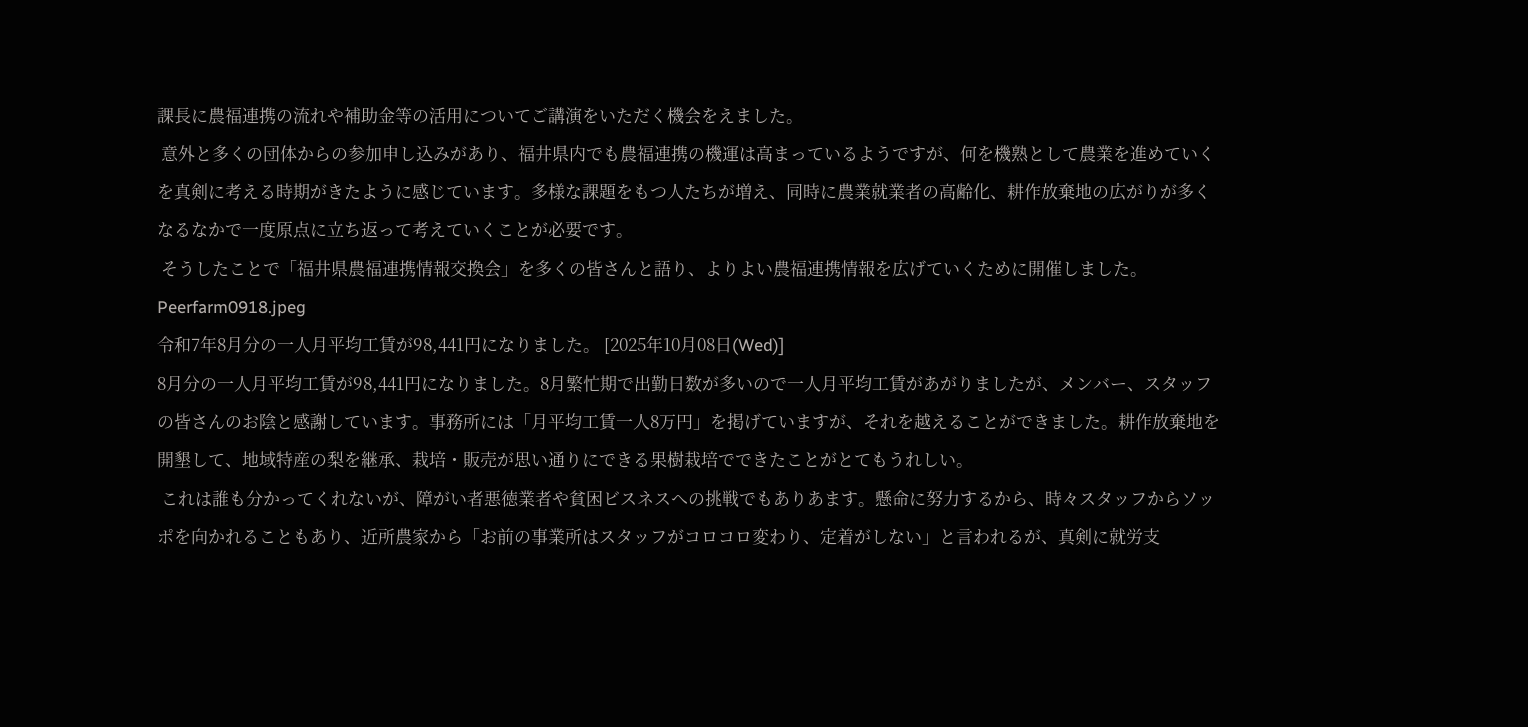課長に農福連携の流れや補助金等の活用についてご講演をいただく機会をえました。
 意外と多くの団体からの参加申し込みがあり、福井県内でも農福連携の機運は高まっているようですが、何を機熟として農業を進めていくを真剣に考える時期がきたように感じています。多様な課題をもつ人たちが増え、同時に農業就業者の高齢化、耕作放棄地の広がりが多くなるなかで一度原点に立ち返って考えていくことが必要です。
 そうしたことで「福井県農福連携情報交換会」を多くの皆さんと語り、よりよい農福連携情報を広げていくために開催しました。
Peerfarm0918.jpeg
令和7年8月分の一人月平均工賃が98,441円になりました。 [2025年10月08日(Wed)]
8月分の一人月平均工賃が98,441円になりました。8月繁忙期で出勤日数が多いので一人月平均工賃があがりましたが、メンバー、スタッフの皆さんのお陰と感謝しています。事務所には「月平均工賃一人8万円」を掲げていますが、それを越えることができました。耕作放棄地を開墾して、地域特産の梨を継承、栽培・販売が思い通りにできる果樹栽培でできたことがとてもうれしい。
 これは誰も分かってくれないが、障がい者悪徳業者や貧困ビスネスへの挑戦でもありあます。懸命に努力するから、時々スタッフからソッポを向かれることもあり、近所農家から「お前の事業所はスタッフがコロコロ変わり、定着がしない」と言われるが、真剣に就労支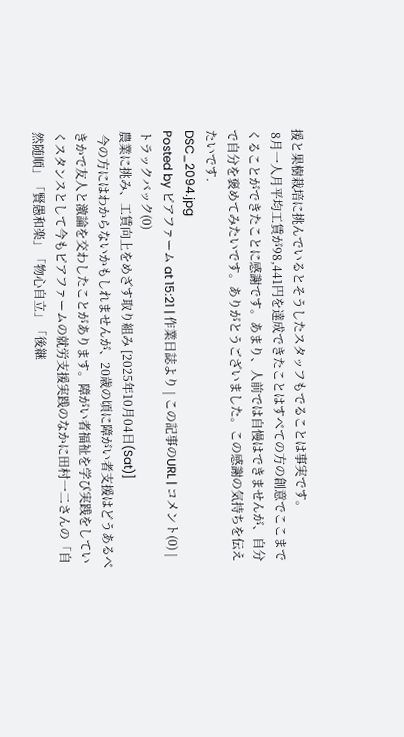援と果樹栽培に挑んでいるとそうしたスタッフもでることは事実です。
 8月一人月平均工賃が98,441円を達成できたことはすべての方の創意でここまでくることができたことに感謝です。あまり、人前では自慢はできませんが、自分で自分を褒めてみたいです。ありがとうございました。この感謝の気持ちを伝えたいです.
DSC_2094.jpg
Posted by ピアファーム at 15:21 | 作業日誌より | この記事のURL | コメント(0) | トラックバック(0)
農業に挑み、工賃向上をめざす取り組み [2025年10月04日(Sat)]
 今の方にはわからないかもしれませんが、20歳の頃に障がい者支援はどうあるべきかで友人と激論を交わしたことがあります。障がい者福祉を学び実践をしていくスタンスとして今もピアファームの就労支援実践のなかに田村一二さんの「自然随順」「賢愚和楽」「物心自立」「後継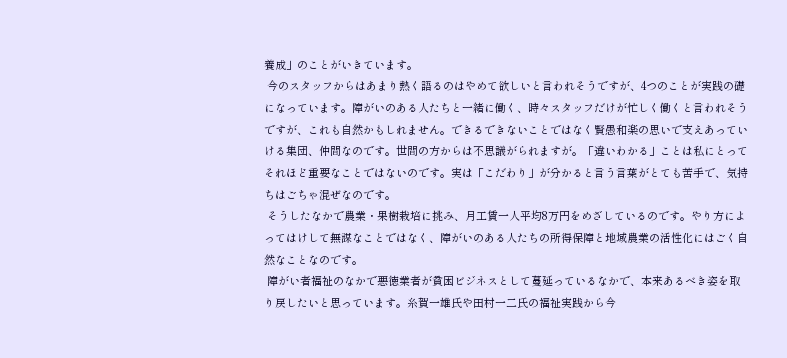養成」のことがいきています。
 今のスタッフからはあまり熱く語るのはやめて欲しいと言われそうですが、4つのことが実践の礎になっています。障がいのある人たちと一緒に働く、時々スタッフだけが忙しく働くと言われそうですが、これも自然かもしれません。できるできないことではなく賢愚和楽の思いで支えあっていける集団、仲間なのです。世間の方からは不思議がられますが。「違いわかる」ことは私にとってそれほど重要なことではないのです。実は「こだわり」が分かると言う言葉がとても苦手で、気持ちはごちゃ混ぜなのです。
 そうしたなかで農業・果樹栽培に挑み、月工賃一人平均8万円をめざしているのです。やり方によってはけして無謀なことではなく、障がいのある人たちの所得保障と地域農業の活性化にはごく自然なことなのです。
 障がい者福祉のなかで悪徳業者が貧困ビジネスとして蔓延っているなかで、本来あるべき姿を取り戻したいと思っています。糸賀一雄氏や田村一二氏の福祉実践から今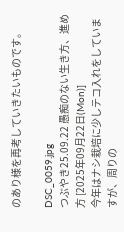のあり様を再考していきたいものです。

DSC_0059.jpg
つぶやき25.09.22 愚痴のない生き方、進め方 [2025年09月22日(Mon)]
今年はナシ栽培に少しテコ入れをしていますが、周りの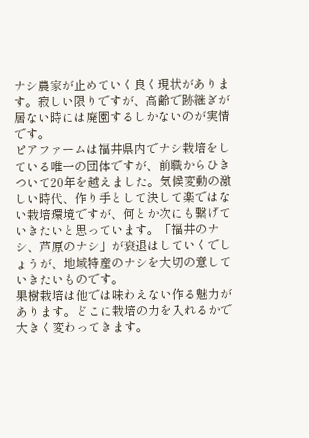ナシ農家が止めていく良く現状があります。寂しい限りですが、高齢で跡継ぎが居ない時には廃園するしかないのが実情です。
ピアファームは福井県内でナシ栽培をしている唯一の団体ですが、前職からひきついて20年を越えました。気候変動の激しい時代、作り手として決して楽ではない栽培環境ですが、何とか次にも繋げていきたいと思っています。「福井のナシ、芦原のナシ」が衰退はしていくでしょうが、地域特産のナシを大切の意していきたいものです。
果樹栽培は他では味わえない作る魅力があります。どこに栽培の力を入れるかで大きく変わってきます。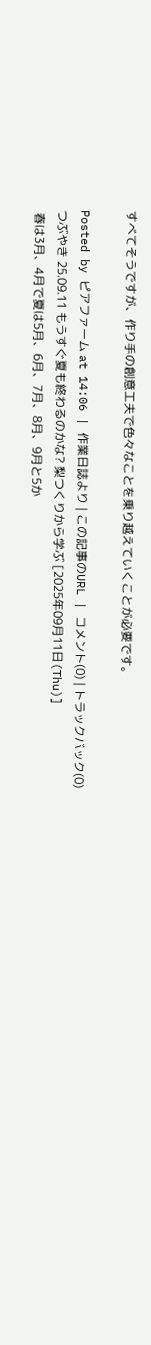すべてそうですが、作り手の創意工夫で色々なことを乗り越えていくことが必要です。

Posted by ピアファーム at 14:06 | 作業日誌より | この記事のURL | コメント(0) | トラックバック(0)
つぶやき 25.09.11 もうすぐ夏も終わるのかな? 梨つくりから学ぶ [2025年09月11日(Thu)]
 春は3月、4月で夏は5月、6月、7月、8月、9月と5か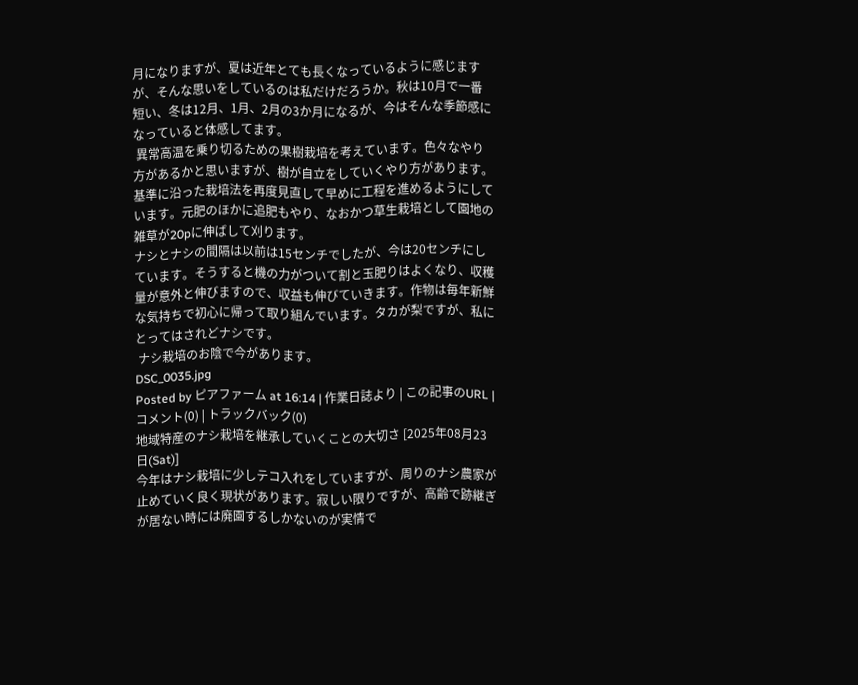月になりますが、夏は近年とても長くなっているように感じますが、そんな思いをしているのは私だけだろうか。秋は10月で一番短い、冬は12月、1月、2月の3か月になるが、今はそんな季節感になっていると体感してます。
 異常高温を乗り切るための果樹栽培を考えています。色々なやり方があるかと思いますが、樹が自立をしていくやり方があります。基準に沿った栽培法を再度見直して早めに工程を進めるようにしています。元肥のほかに追肥もやり、なおかつ草生栽培として園地の雑草が20pに伸ばして刈ります。
ナシとナシの間隔は以前は15センチでしたが、今は20センチにしています。そうすると機の力がついて割と玉肥りはよくなり、収穫量が意外と伸びますので、収益も伸びていきます。作物は毎年新鮮な気持ちで初心に帰って取り組んでいます。タカが梨ですが、私にとってはされどナシです。
 ナシ栽培のお陰で今があります。
DSC_0035.jpg
Posted by ピアファーム at 16:14 | 作業日誌より | この記事のURL | コメント(0) | トラックバック(0)
地域特産のナシ栽培を継承していくことの大切さ [2025年08月23日(Sat)]
今年はナシ栽培に少しテコ入れをしていますが、周りのナシ農家が止めていく良く現状があります。寂しい限りですが、高齢で跡継ぎが居ない時には廃園するしかないのが実情で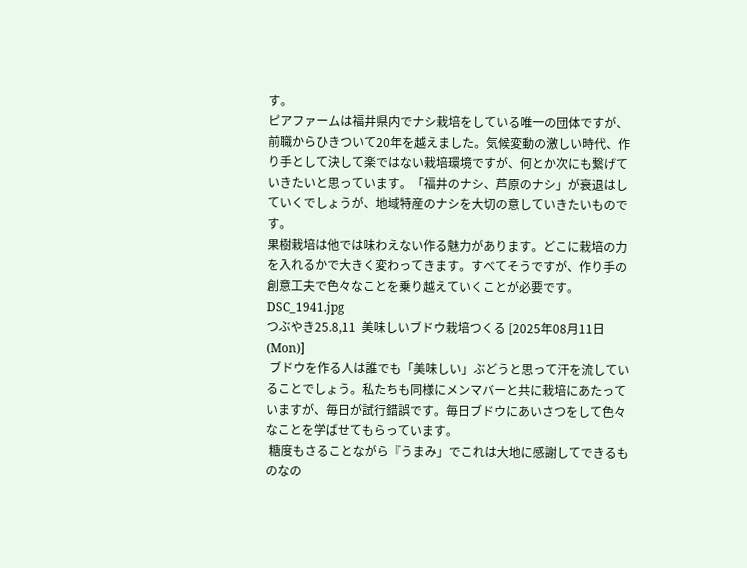す。
ピアファームは福井県内でナシ栽培をしている唯一の団体ですが、前職からひきついて20年を越えました。気候変動の激しい時代、作り手として決して楽ではない栽培環境ですが、何とか次にも繋げていきたいと思っています。「福井のナシ、芦原のナシ」が衰退はしていくでしょうが、地域特産のナシを大切の意していきたいものです。
果樹栽培は他では味わえない作る魅力があります。どこに栽培の力を入れるかで大きく変わってきます。すべてそうですが、作り手の創意工夫で色々なことを乗り越えていくことが必要です。
DSC_1941.jpg
つぶやき25.8,11  美味しいブドウ栽培つくる [2025年08月11日(Mon)]
 ブドウを作る人は誰でも「美味しい」ぶどうと思って汗を流していることでしょう。私たちも同様にメンマバーと共に栽培にあたっていますが、毎日が試行錯誤です。毎日ブドウにあいさつをして色々なことを学ばせてもらっています。
 糖度もさることながら『うまみ」でこれは大地に感謝してできるものなの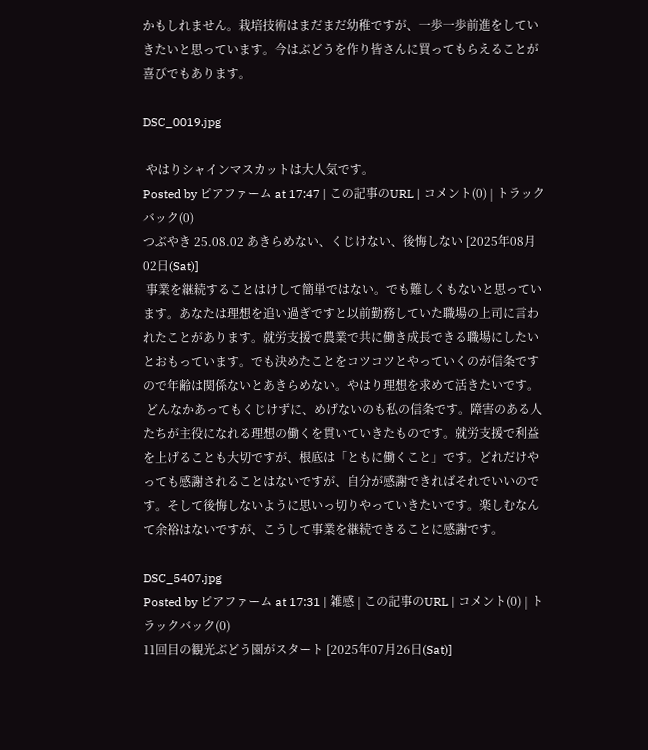かもしれません。栽培技術はまだまだ幼稚ですが、一歩一歩前進をしていきたいと思っています。今はぶどうを作り皆さんに買ってもらえることが喜びでもあります。

DSC_0019.jpg

 やはりシャインマスカットは大人気です。
Posted by ピアファーム at 17:47 | この記事のURL | コメント(0) | トラックバック(0)
つぶやき 25.08.02 あきらめない、くじけない、後悔しない [2025年08月02日(Sat)]
 事業を継続することはけして簡単ではない。でも難しくもないと思っています。あなたは理想を追い過ぎですと以前勤務していた職場の上司に言われたことがあります。就労支援で農業で共に働き成長できる職場にしたいとおもっています。でも決めたことをコツコツとやっていくのが信条ですので年齢は関係ないとあきらめない。やはり理想を求めて活きたいです。
 どんなかあってもくじけずに、めげないのも私の信条です。障害のある人たちが主役になれる理想の働くを貫いていきたものです。就労支援で利益を上げることも大切ですが、根底は「ともに働くこと」です。どれだけやっても感謝されることはないですが、自分が感謝できればそれでいいのです。そして後悔しないように思いっ切りやっていきたいです。楽しむなんて余裕はないですが、こうして事業を継続できることに感謝です。

DSC_5407.jpg
Posted by ピアファーム at 17:31 | 雑感 | この記事のURL | コメント(0) | トラックバック(0)
11回目の観光ぶどう園がスタート [2025年07月26日(Sat)]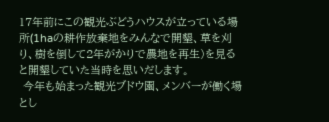17年前にこの観光ぶどうハウスが立っている場所(1haの耕作放棄地をみんなで開墾、草を刈り、樹を倒して2年がかりで農地を再生)を見ると開墾していた当時を思いだします。
 今年も始まった観光ブドウ園、メンバーが働く場とし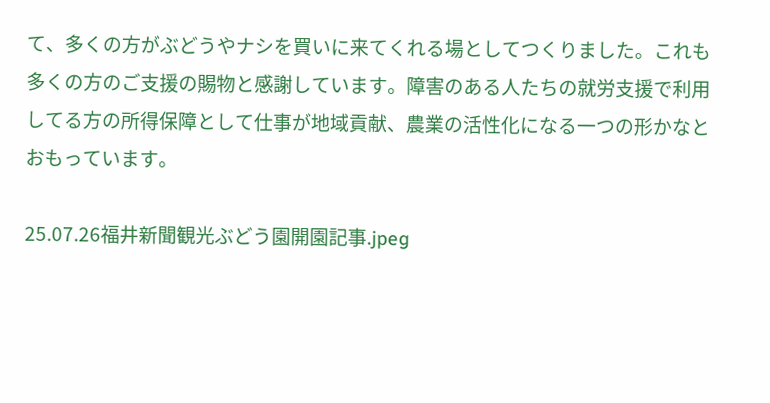て、多くの方がぶどうやナシを買いに来てくれる場としてつくりました。これも多くの方のご支援の賜物と感謝しています。障害のある人たちの就労支援で利用してる方の所得保障として仕事が地域貢献、農業の活性化になる一つの形かなとおもっています。

25.07.26福井新聞観光ぶどう園開園記事.jpeg